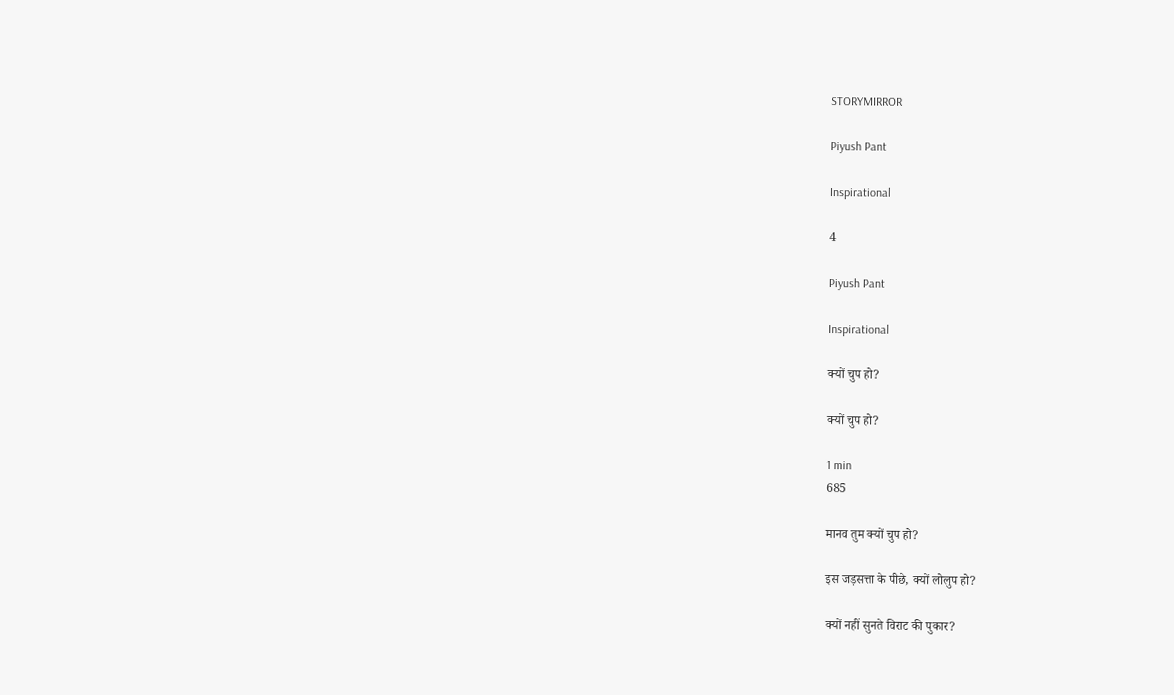STORYMIRROR

Piyush Pant

Inspirational

4

Piyush Pant

Inspirational

क्यों चुप हो?

क्यों चुप हो?

1 min
685

मानव तुम क्यों चुप हो?

इस जड़सत्ता के पीछे, क्यों लोलुप हो?

क्यों नहीं सुनते विराट की पुकार?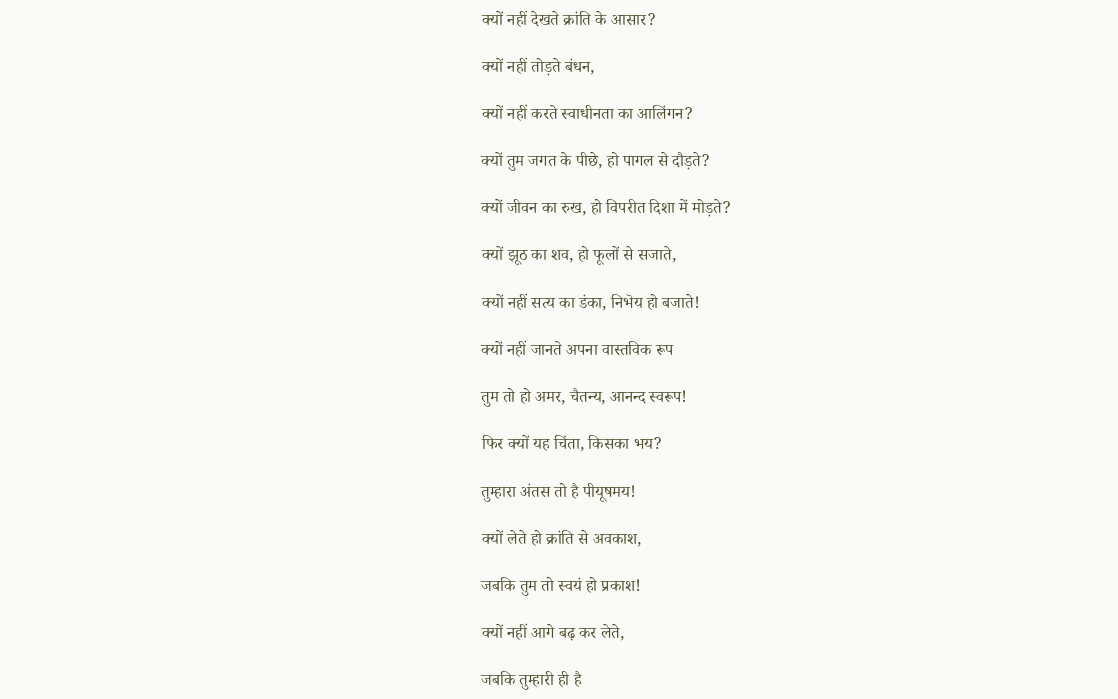क्यों नहीं देखते क्रांति के आसार?

क्यों नहीं तोड़ते बंधन,

क्यों नहीं करते स्वाधीनता का आलिंगन?

क्यों तुम जगत के पीछे, हो पागल से दौड़ते?

क्यों जीवन का रुख, हो विपरीत दिशा में मोड़ते?

क्यों झूठ का शव, हो फूलों से सजाते,

क्यों नहीं सत्य का डंका, निभॆय हो बजाते!

क्यों नहीं जानते अपना वास्तविक रूप

तुम तो हो अमर, चैतन्य, आनन्द स्वरूप!

फिर क्यों यह चिंता, किसका भय?

तुम्हारा अंतस तो है पीयूषमय!

क्यों लेते हो क्रांति से अवकाश,

जबकि तुम तो स्वयं हो प्रकाश!

क्यों नहीं आगे बढ़ कर लेते,

जबकि तुम्हारी ही है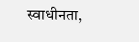स्वाधीनता,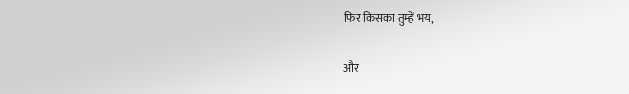फिर किसका तुम्हें भय,

और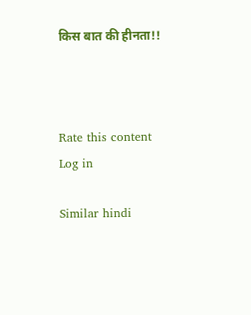किस बात की हीनता!!



Rate this content
Log in

Similar hindi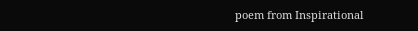poem from Inspirational